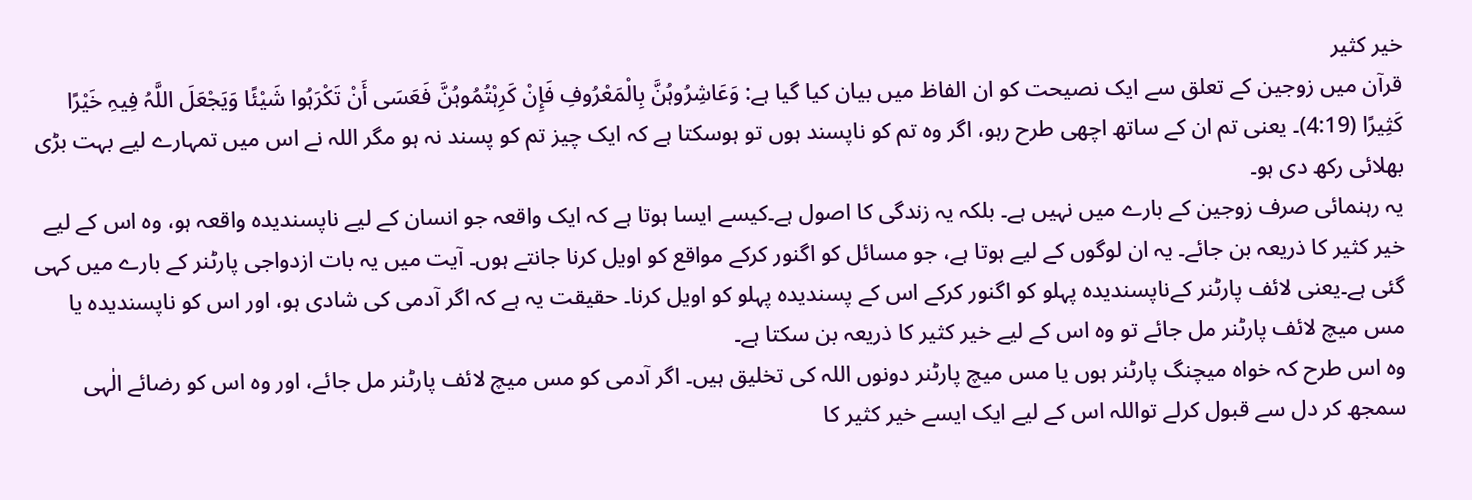خیر کثیر
قرآن میں زوجین کے تعلق سے ایک نصیحت کو ان الفاظ میں بیان کیا گیا ہے: وَعَاشِرُوہُنَّ بِالْمَعْرُوفِ فَإِنْ کَرِہْتُمُوہُنَّ فَعَسَى أَنْ تَکْرَہُوا شَیْئًا وَیَجْعَلَ اللَّہُ فِیہِ خَیْرًا کَثِیرًا (4:19)۔ یعنی تم ان کے ساتھ اچھی طرح رہو، اگر وہ تم کو ناپسند ہوں تو ہوسکتا ہے کہ ایک چیز تم کو پسند نہ ہو مگر اللہ نے اس میں تمہارے لیے بہت بڑی بھلائی رکھ دی ہو۔
یہ رہنمائی صرف زوجین کے بارے میں نہیں ہے۔ بلکہ یہ زندگی کا اصول ہے۔کیسے ایسا ہوتا ہے کہ ایک واقعہ جو انسان کے لیے ناپسندیدہ واقعہ ہو، وہ اس کے لیے خیر کثیر کا ذریعہ بن جائے۔ یہ ان لوگوں کے لیے ہوتا ہے، جو مسائل کو اگنور کرکے مواقع کو اویل کرنا جانتے ہوں۔ آیت میں یہ بات ازدواجی پارٹنر کے بارے میں کہی گئی ہے۔یعنی لائف پارٹنر کےناپسندیدہ پہلو کو اگنور کرکے اس کے پسندیدہ پہلو کو اویل کرنا۔ حقیقت یہ ہے کہ اگر آدمی کی شادی ہو، اور اس کو ناپسندیدہ یا مس میچ لائف پارٹنر مل جائے تو وہ اس کے لیے خیر کثیر کا ذریعہ بن سکتا ہے۔
وہ اس طرح کہ خواہ میچنگ پارٹنر ہوں یا مس میچ پارٹنر دونوں اللہ کی تخلیق ہیں۔ اگر آدمی کو مس میچ لائف پارٹنر مل جائے، اور وہ اس کو رضائے الٰہی سمجھ کر دل سے قبول کرلے تواللہ اس کے لیے ایک ایسے خیر کثیر کا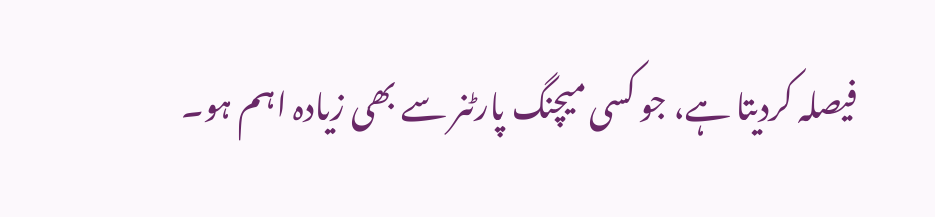فیصلہ کردیتا ہے، جو کسی میچنگ پارٹنر سے بھی زیادہ اہم ہو۔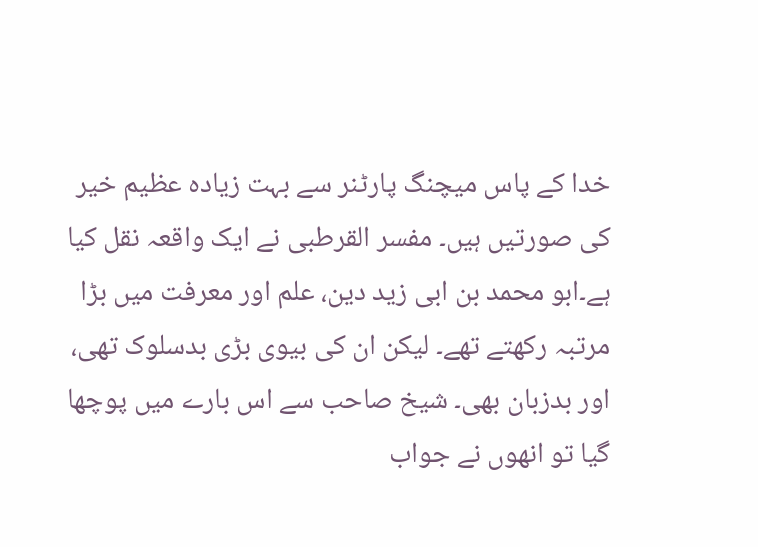خدا کے پاس میچنگ پارٹنر سے بہت زیادہ عظیم خیر کی صورتیں ہیں۔ مفسر القرطبی نے ایک واقعہ نقل کیا ہے۔ابو محمد بن ابی زید دین، علم اور معرفت میں بڑا مرتبہ رکھتے تھے۔ لیکن ان کی بیوی بڑی بدسلوک تھی، اور بدزبان بھی۔ شیخ صاحب سے اس بارے میں پوچھا گیا تو انھوں نے جواب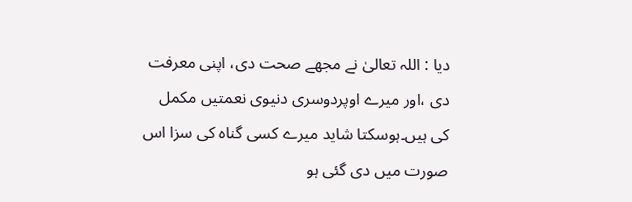دیا : اللہ تعالیٰ نے مجھے صحت دی، اپنی معرفت دی ،اور میرے اوپردوسری دنیوی نعمتیں مکمل کی ہیں۔ہوسکتا شاید میرے کسی گناہ کی سزا اس صورت میں دی گئی ہو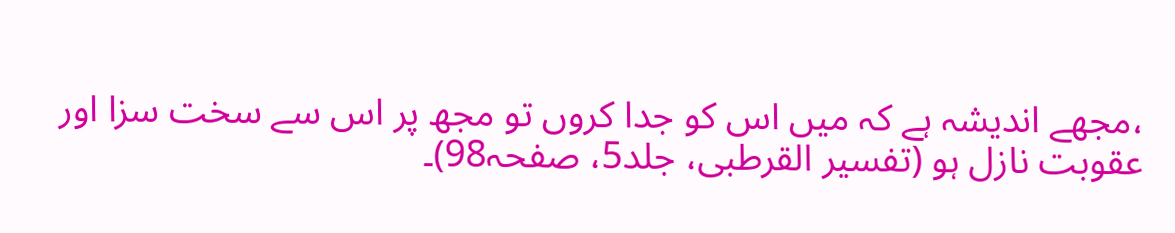،مجھے اندیشہ ہے کہ میں اس کو جدا کروں تو مجھ پر اس سے سخت سزا اور عقوبت نازل ہو (تفسیر القرطبی، جلد5، صفحہ98)۔